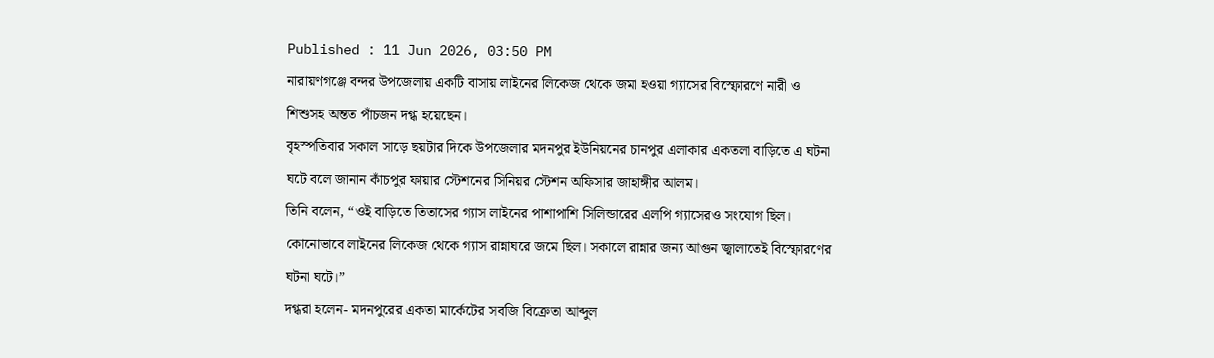Published : 11 Jun 2026, 03:50 PM
নারায়ণগঞ্জে বন্দর উপজেলায় একটি বাসায় লাইনের লিকেজ থেকে জমা হওয়া গ্যাসের বিস্ফোরণে নারী ও শিশুসহ অন্তত পাঁচজন দগ্ধ হয়েছেন।
বৃহস্পতিবার সকাল সাড়ে ছয়টার দিকে উপজেলার মদনপুর ইউনিয়নের চানপুর এলাকার একতলা বাড়িতে এ ঘটনা ঘটে বলে জানান কাঁচপুর ফায়ার স্টেশনের সিনিয়র স্টেশন অফিসার জাহাঙ্গীর আলম।
তিনি বলেন, “ওই বাড়িতে তিতাসের গ্যাস লাইনের পাশাপাশি সিলিন্ডারের এলপি গ্যাসেরও সংযোগ ছিল। কোনোভাবে লাইনের লিকেজ থেকে গ্যাস রান্নাঘরে জমে ছিল। সকালে রান্নার জন্য আগুন জ্বালাতেই বিস্ফোরণের ঘটনা ঘটে।”
দগ্ধরা হলেন- মদনপুরের একতা মার্কেটের সবজি বিক্রেতা আব্দুল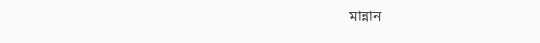মান্নান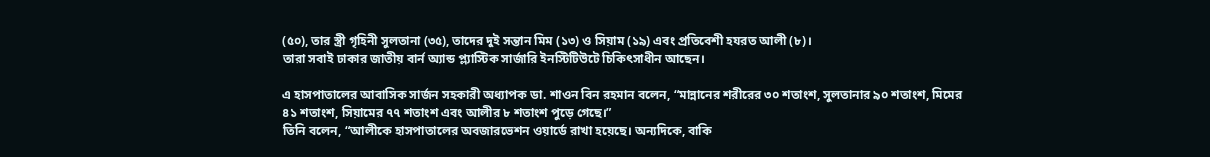(৫০), তার স্ত্রী গৃহিনী সুলতানা (৩৫), তাদের দুই সন্তান মিম (১৩) ও সিয়াম (১৯) এবং প্রতিবেশী হযরত আলী (৮)।
তারা সবাই ঢাকার জাতীয় বার্ন অ্যান্ড প্ল্যাস্টিক সার্জারি ইনস্টিটিউটে চিকিৎসাধীন আছেন।

এ হাসপাতালের আবাসিক সার্জন সহকারী অধ্যাপক ডা. শাওন বিন রহমান বলেন, “মান্নানের শরীরের ৩০ শতাংশ, সুলতানার ৯০ শতাংশ, মিমের ৪১ শতাংশ, সিয়ামের ৭৭ শতাংশ এবং আলীর ৮ শতাংশ পুড়ে গেছে।”
তিনি বলেন, “আলীকে হাসপাতালের অবজারভেশন ওয়ার্ডে রাখা হয়েছে। অন্যদিকে, বাকি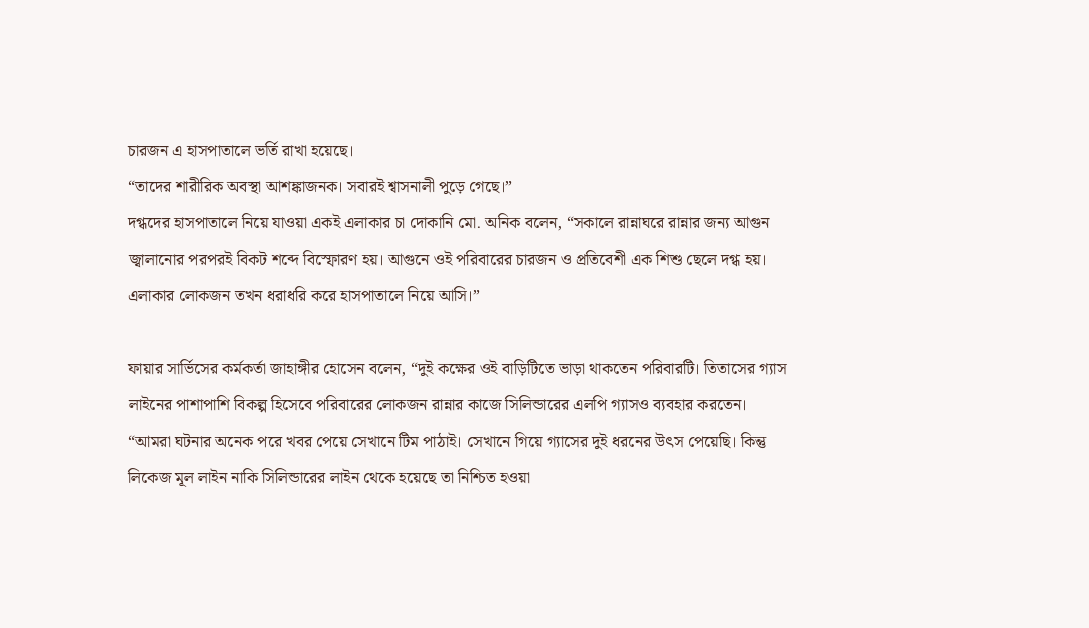চারজন এ হাসপাতালে ভর্তি রাখা হয়েছে।
“তাদের শারীরিক অবস্থা আশঙ্কাজনক। সবারই শ্বাসনালী পুড়ে গেছে।”
দগ্ধদের হাসপাতালে নিয়ে যাওয়া একই এলাকার চা দোকানি মো. অনিক বলেন, “সকালে রান্নাঘরে রান্নার জন্য আগুন জ্বালানোর পরপরই বিকট শব্দে বিস্ফোরণ হয়। আগুনে ওই পরিবারের চারজন ও প্রতিবেশী এক শিশু ছেলে দগ্ধ হয়। এলাকার লোকজন তখন ধরাধরি করে হাসপাতালে নিয়ে আসি।”

ফায়ার সার্ভিসের কর্মকর্তা জাহাঙ্গীর হোসেন বলেন, “দুই কক্ষের ওই বাড়িটিতে ভাড়া থাকতেন পরিবারটি। তিতাসের গ্যাস লাইনের পাশাপাশি বিকল্প হিসেবে পরিবারের লোকজন রান্নার কাজে সিলিন্ডারের এলপি গ্যাসও ব্যবহার করতেন।
“আমরা ঘটনার অনেক পরে খবর পেয়ে সেখানে টিম পাঠাই। সেখানে গিয়ে গ্যাসের দুই ধরনের উৎস পেয়েছি। কিন্তু লিকেজ মূল লাইন নাকি সিলিন্ডারের লাইন থেকে হয়েছে তা নিশ্চিত হওয়া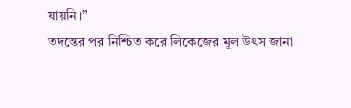যায়নি।”
তদন্তের পর নিশ্চিত করে লিকেজের মূল উৎস জানা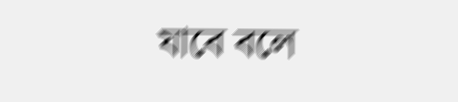যাবে বলে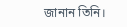জানান তিনি।